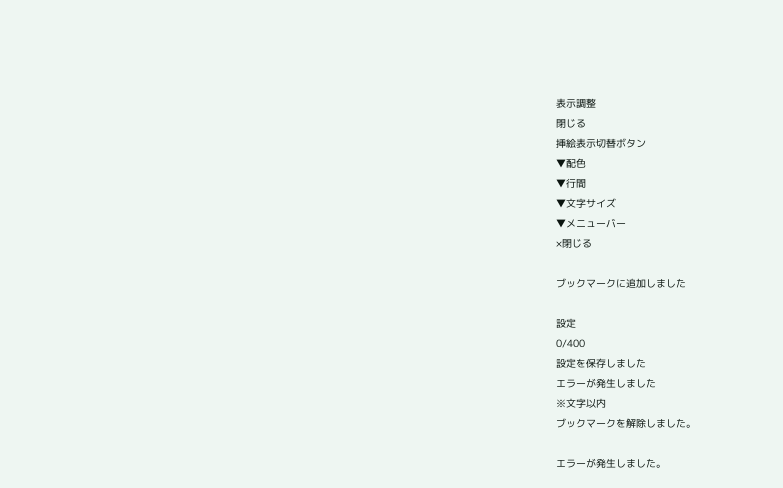表示調整
閉じる
挿絵表示切替ボタン
▼配色
▼行間
▼文字サイズ
▼メニューバー
×閉じる

ブックマークに追加しました

設定
0/400
設定を保存しました
エラーが発生しました
※文字以内
ブックマークを解除しました。

エラーが発生しました。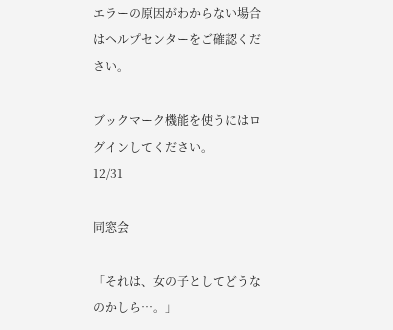エラーの原因がわからない場合はヘルプセンターをご確認ください。

ブックマーク機能を使うにはログインしてください。
12/31

同窓会

「それは、女の子としてどうなのかしら…。」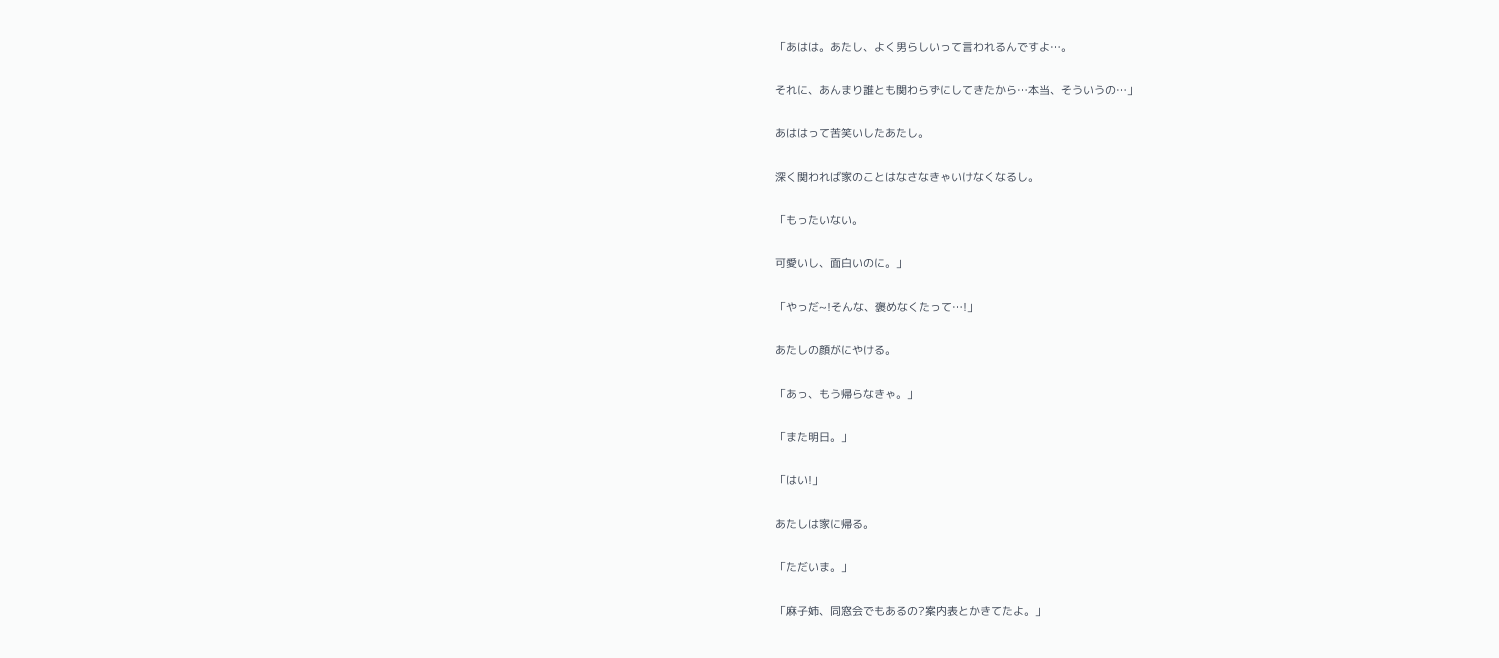「あはは。あたし、よく男らしいって言われるんですよ…。

それに、あんまり誰とも関わらずにしてきたから…本当、そういうの…」

あははって苦笑いしたあたし。

深く関われば家のことはなさなきゃいけなくなるし。

「もったいない。

可愛いし、面白いのに。」

「やっだ~!そんな、褒めなくたって…!」

あたしの顔がにやける。

「あっ、もう帰らなきゃ。」

「また明日。」

「はい!」

あたしは家に帰る。

「ただいま。」

「麻子姉、同窓会でもあるの?案内表とかきてたよ。」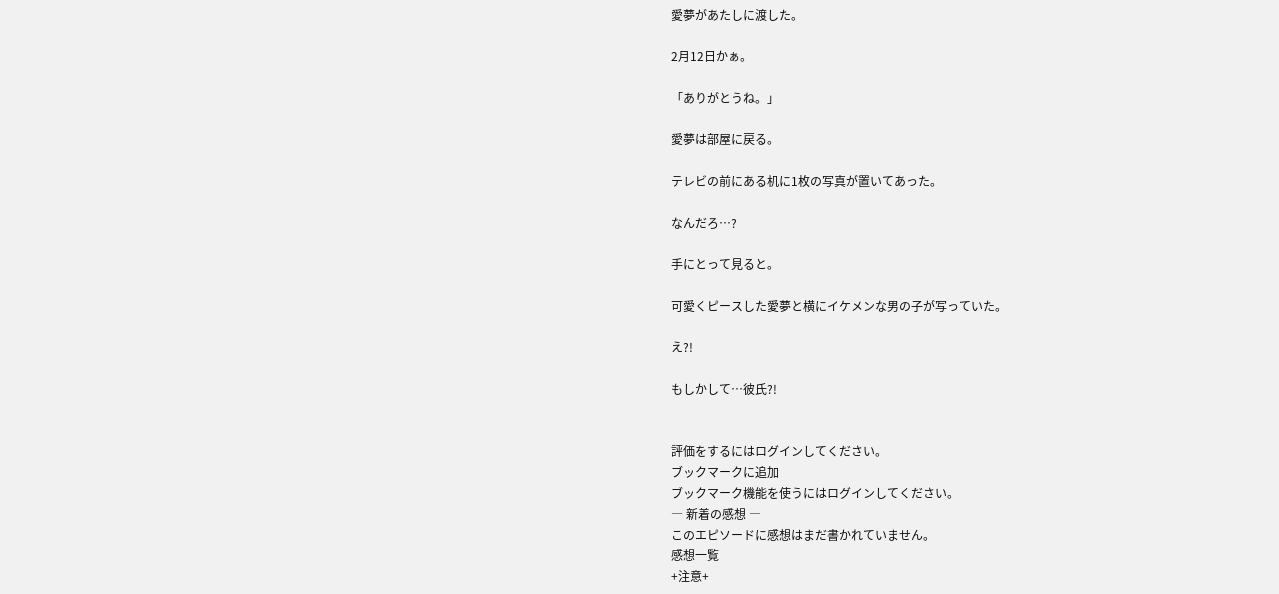愛夢があたしに渡した。

2月12日かぁ。

「ありがとうね。」

愛夢は部屋に戻る。

テレビの前にある机に1枚の写真が置いてあった。

なんだろ…?

手にとって見ると。

可愛くピースした愛夢と横にイケメンな男の子が写っていた。

え?!

もしかして…彼氏?!


評価をするにはログインしてください。
ブックマークに追加
ブックマーク機能を使うにはログインしてください。
― 新着の感想 ―
このエピソードに感想はまだ書かれていません。
感想一覧
+注意+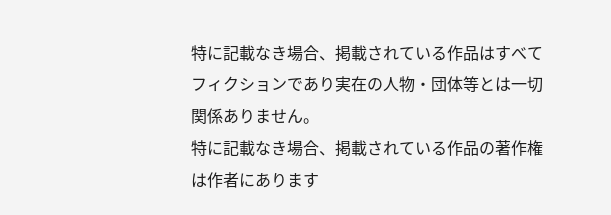特に記載なき場合、掲載されている作品はすべてフィクションであり実在の人物・団体等とは一切関係ありません。
特に記載なき場合、掲載されている作品の著作権は作者にあります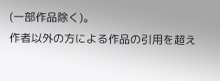(一部作品除く)。
作者以外の方による作品の引用を超え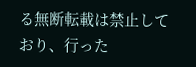る無断転載は禁止しており、行った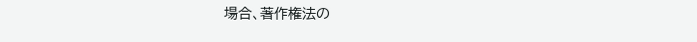場合、著作権法の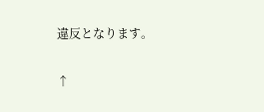違反となります。

↑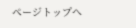ページトップへ